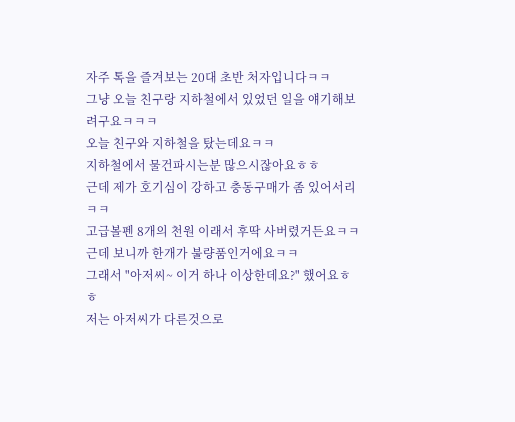자주 톡을 즐겨보는 20대 초반 처자입니다ㅋㅋ
그냥 오늘 친구랑 지하철에서 있었던 일을 얘기해보려구요ㅋㅋㅋ
오늘 친구와 지하철을 탔는데요ㅋㅋ
지하철에서 물건파시는분 많으시잖아요ㅎㅎ
근데 제가 호기심이 강하고 충동구매가 좀 있어서리ㅋㅋ
고급볼펜 8개의 천원 이래서 후딱 사버렸거든요ㅋㅋ
근데 보니까 한개가 불량품인거에요ㅋㅋ
그래서 "아저씨~ 이거 하나 이상한데요?" 했어요ㅎㅎ
저는 아저씨가 다른것으로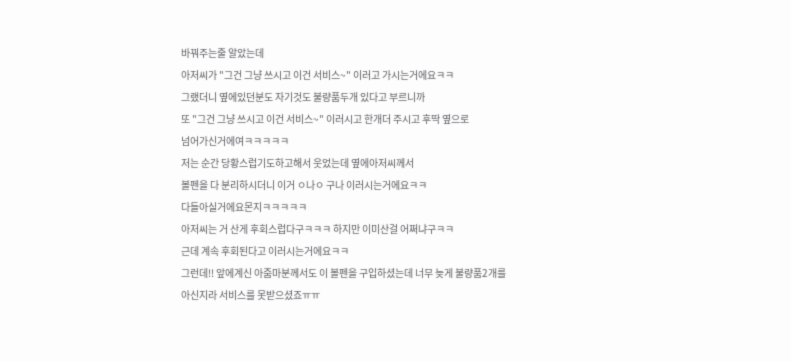바꿔주는줄 알았는데
아저씨가 "그건 그냥 쓰시고 이건 서비스~" 이러고 가시는거에요ㅋㅋ
그랬더니 옆에있던분도 자기것도 불량품두개 있다고 부르니까
또 "그건 그냥 쓰시고 이건 서비스~" 이러시고 한개더 주시고 후딱 옆으로
넘어가신거에여ㅋㅋㅋㅋㅋ
저는 순간 당황스럽기도하고해서 웃었는데 옆에아저씨께서
볼펜을 다 분리하시더니 이거 ㅇ나ㅇ 구나 이러시는거에요ㅋㅋ
다들아실거에요몬지ㅋㅋㅋㅋㅋ
아저씨는 거 산게 후회스럽다구ㅋㅋㅋ 하지만 이미산걸 어쩌냐구ㅋㅋ
근데 계속 후회된다고 이러시는거에요ㅋㅋ
그런데!! 앞에계신 아줌마분께서도 이 볼펜을 구입하셨는데 너무 늦게 불량품2개를
아신지라 서비스를 못받으셨죠ㅠㅠ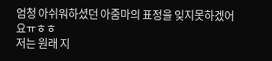엄청 아쉬워하셨던 아줌마의 표정을 잊지못하겠어요ㅠㅎㅎ
저는 원래 지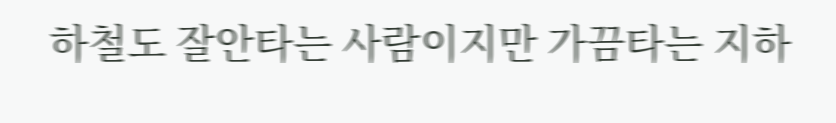하철도 잘안타는 사람이지만 가끔타는 지하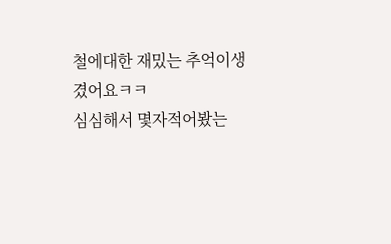철에대한 재밌는 추억이생겼어요ㅋㅋ
심심해서 몇자적어봤는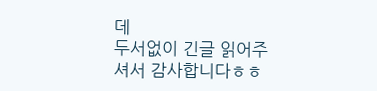데
두서없이 긴글 읽어주셔서 감사합니다ㅎㅎ